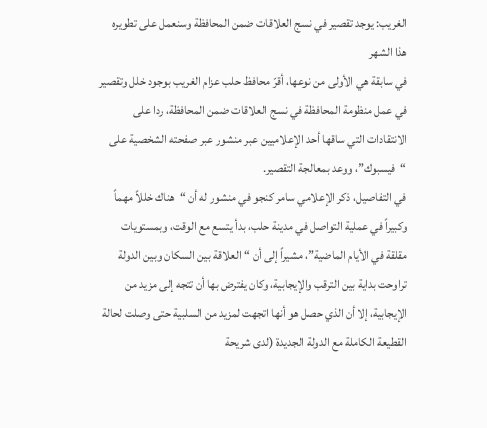الغريب: يوجد تقصير في نسج العلاقات ضمن المحافظة وسنعمل على تطويره هذا الشهر
في سابقة هي الأولى من نوعها، أقرّ محافظ حلب عزام الغريب بوجود خلل وتقصير في عمل منظومة المحافظة في نسج العلاقات ضمن المحافظة، ردا على الانتقادات التي ساقها أحد الإعلاميين عبر منشور عبر صفحته الشخصية على “فيسبوك”، ووعد بمعالجة التقصير.
في التفاصيل، ذكر الإعلامي سامر كنجو في منشور له أن “هناك خللاً مهماً وكبيراً في عملية التواصل في مدينة حلب، بدأ يتسع مع الوقت، وبمستويات مقلقة في الأيام الماضية”، مشيراً إلى أن “العلاقة بين السكان وبين الدولة تراوحت بداية بين الترقب والإيجابية، وكان يفترض بها أن تتجه إلى مزيد من الإيجابية، إلا أن الذي حصل هو أنها اتجهت لمزيد من السلبية حتى وصلت لحالة القطيعة الكاملة مع الدولة الجديدة (لدى شريحة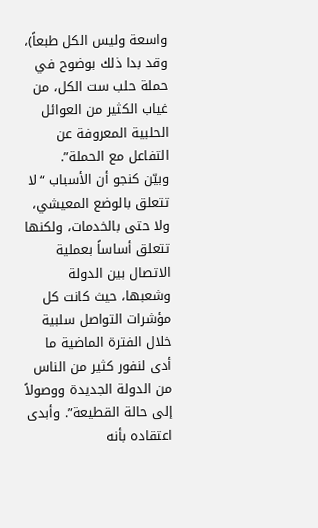واسعة وليس الكل طبعاً)، وقد بدا ذلك بوضوح في حملة حلب ست الكل، من غياب الكثير من العوائل الحلبية المعروفة عن التفاعل مع الحملة”.
وبيّن كنجو أن الأسباب “لا تتعلق بالوضع المعيشي، ولا حتى بالخدمات، ولكنها تتعلق أساساً بعملية الاتصال بين الدولة وشعبها، حيث كانت كل مؤشرات التواصل سلبية خلال الفترة الماضية ما أدى لنفور كثير من الناس من الدولة الجديدة ووصولاً إلى حالة القطيعة”. وأبدى اعتقاده بأنه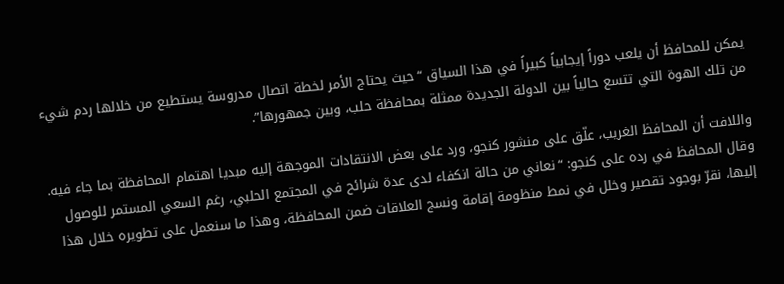يمكن للمحافظ أن يلعب دوراً إيجابياً كبيراً في هذا السياق “حيث يحتاج الأمر لخطة اتصال مدروسة يستطيع من خلالها ردم شيء من تلك الهوة التي تتسع حالياً بين الدولة الجديدة ممثلة بمحافظة حلب، وبين جمهورها”.

واللافت أن المحافظ الغريب، علّق على منشور كنجو، ورد على بعض الانتقادات الموجهة إليه مبديا اهتمام المحافظة بما جاء فيه.
وقال المحافظ في رده على كنجو: “نعاني من حالة انكفاء لدى عدة شرائح في المجتمع الحلبي، رغم السعي المستمر للوصول إليها، نقرّ بوجود تقصير وخلل في نمط منظومة إقامة ونسج العلاقات ضمن المحافظة، وهذا ما سنعمل على تطويره خلال هذا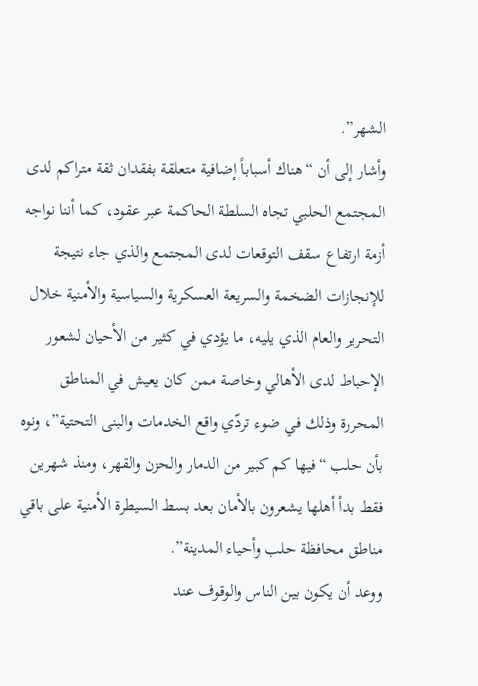الشهر”.
وأشار إلى أن “هناك أسباباً إضافية متعلقة بفقدان ثقة متراكم لدى المجتمع الحلبي تجاه السلطة الحاكمة عبر عقود، كما أننا نواجه أزمة ارتفاع سقف التوقعات لدى المجتمع والذي جاء نتيجة للإنجازات الضخمة والسريعة العسكرية والسياسية والأمنية خلال التحرير والعام الذي يليه، ما يؤدي في كثير من الأحيان لشعور الإحباط لدى الأهالي وخاصة ممن كان يعيش في المناطق المحررة وذلك في ضوء تردّي واقع الخدمات والبنى التحتية”، ونوه بأن حلب “فيها كم كبير من الدمار والحزن والقهر، ومنذ شهرين فقط بدأ أهلها يشعرون بالأمان بعد بسط السيطرة الأمنية على باقي مناطق محافظة حلب وأحياء المدينة”.
ووعد أن يكون بين الناس والوقوف عند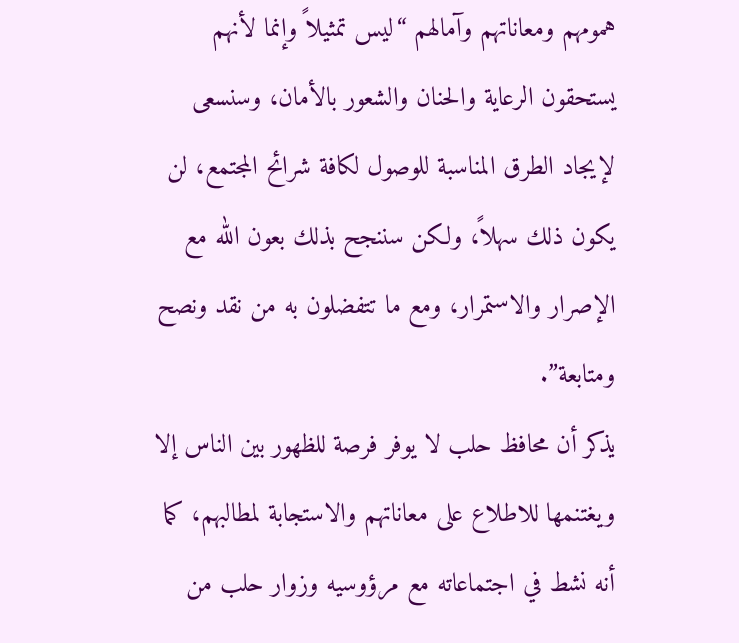همومهم ومعاناتهم وآمالهم “ليس تمثيلاً وإنما لأنهم يستحقون الرعاية والحنان والشعور بالأمان، وسنسعى لإيجاد الطرق المناسبة للوصول لكافة شرائح المجتمع، لن يكون ذلك سهلاً، ولكن سننجح بذلك بعون الله مع الإصرار والاستمرار، ومع ما تتفضلون به من نقد ونصح ومتابعة”.
يذكر أن محافظ حلب لا يوفر فرصة للظهور بين الناس إلا ويغتنمها للاطلاع على معاناتهم والاستجابة لمطالبهم، كما أنه نشط في اجتماعاته مع مرؤوسيه وزوار حلب من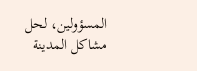المسؤولين، لحل مشاكل المدينة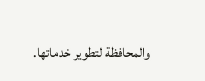والمحافظة لتطوير خدماتها.